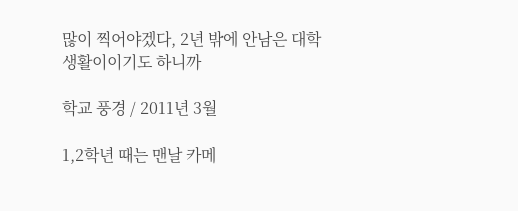많이 찍어야겠다, 2년 밖에 안남은 대학생활이이기도 하니까

학교 풍경 / 2011년 3월

1,2학년 때는 맨날 카메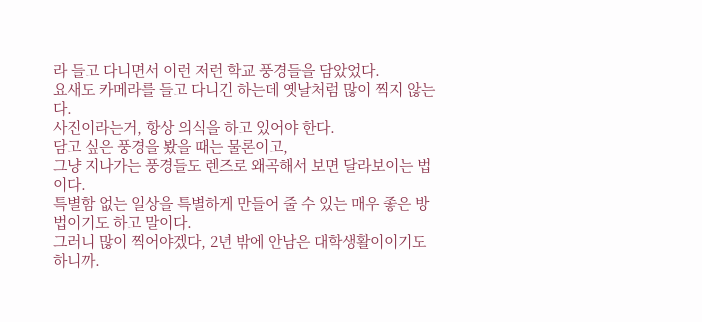라 들고 다니면서 이런 저런 학교 풍경들을 담았었다.
요새도 카메라를 들고 다니긴 하는데 옛날처럼 많이 찍지 않는다.
사진이라는거, 항상 의식을 하고 있어야 한다.
담고 싶은 풍경을 봤을 때는 물론이고,
그냥 지나가는 풍경들도 렌즈로 왜곡해서 보면 달라보이는 법이다.
특별함 없는 일상을 특별하게 만들어 줄 수 있는 매우 좋은 방법이기도 하고 말이다.
그러니 많이 찍어야겠다, 2년 밖에 안남은 대학생활이이기도 하니까.